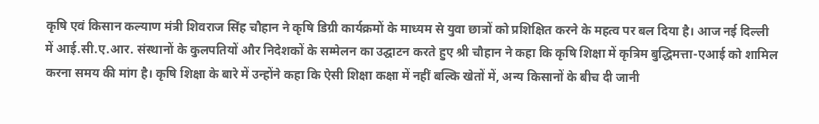कृषि एवं किसान कल्याण मंत्री शिवराज सिंह चौहान ने कृषि डिग्री कार्यक्रमों के माध्यम से युवा छात्रों को प्रशिक्षित करने के महत्व पर बल दिया है। आज नई दिल्ली में आई.सी.ए.आर. संस्थानों के कुलपतियों और निदेशकों के सम्मेलन का उद्घाटन करते हुए श्री चौहान ने कहा कि कृषि शिक्षा में कृत्रिम बुद्धिमत्ता-एआई को शामिल करना समय की मांग है। कृषि शिक्षा के बारे में उन्होंने कहा कि ऐसी शिक्षा कक्षा में नहीं बल्कि खेतों में, अन्य किसानों के बीच दी जानी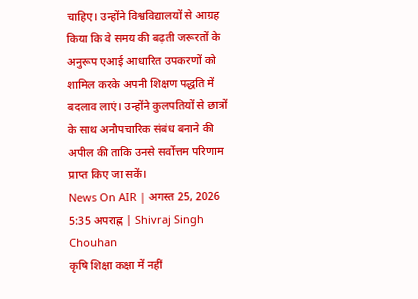चाहिए। उन्होंने विश्वविद्यालयों से आग्रह किया कि वे समय की बढ़ती जरूरतों के अनुरूप एआई आधारित उपकरणों को शामिल करके अपनी शिक्षण पद्धति में बदलाव लाएं। उन्होंने कुलपतियों से छात्रों के साथ अनौपचारिक संबंध बनाने की अपील की ताकि उनसे सर्वोत्तम परिणाम प्राप्त किए जा सकें।
News On AIR | अगस्त 25, 2026 5:35 अपराह्न | Shivraj Singh Chouhan
कृषि शिक्षा कक्षा में नहीं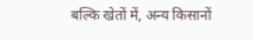बल्कि खेतों में, अन्य किसानों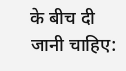के बीच दी जानी चाहिए: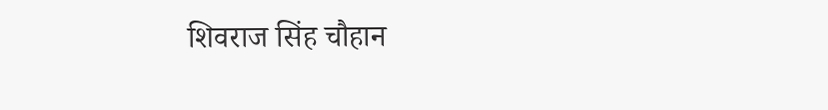शिवराज सिंह चौहान